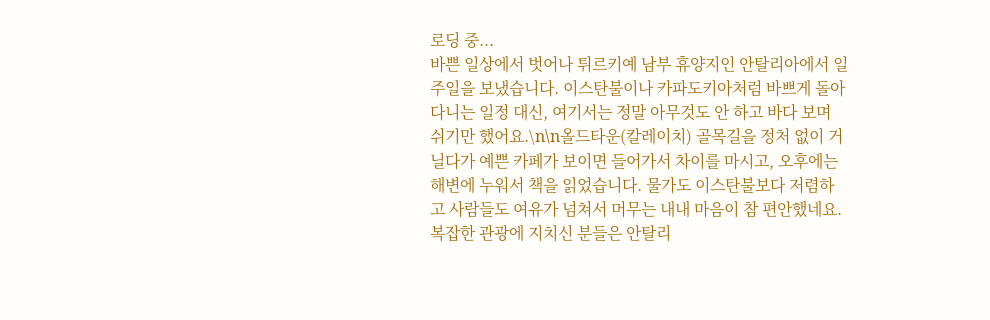로딩 중...
바쁜 일상에서 벗어나 튀르키예 남부 휴양지인 안탈리아에서 일주일을 보냈습니다. 이스탄불이나 카파도키아처럼 바쁘게 돌아다니는 일정 대신, 여기서는 정말 아무것도 안 하고 바다 보며 쉬기만 했어요.\n\n올드타운(칼레이치) 골목길을 정처 없이 거닐다가 예쁜 카페가 보이면 들어가서 차이를 마시고, 오후에는 해변에 누워서 책을 읽었습니다. 물가도 이스탄불보다 저렴하고 사람들도 여유가 넘쳐서 머무는 내내 마음이 참 편안했네요. 복잡한 관광에 지치신 분들은 안탈리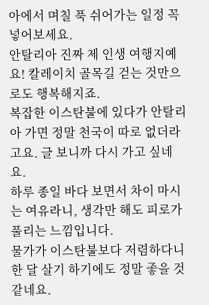아에서 며칠 푹 쉬어가는 일정 꼭 넣어보세요.
안탈리아 진짜 제 인생 여행지예요! 칼레이치 골목길 걷는 것만으로도 행복해지죠.
복잡한 이스탄불에 있다가 안탈리아 가면 정말 천국이 따로 없더라고요. 글 보니까 다시 가고 싶네요.
하루 종일 바다 보면서 차이 마시는 여유라니, 생각만 해도 피로가 풀리는 느낌입니다.
물가가 이스탄불보다 저렴하다니 한 달 살기 하기에도 정말 좋을 것 같네요.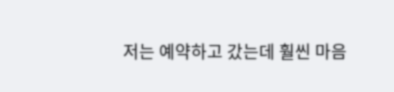저는 예약하고 갔는데 훨씬 마음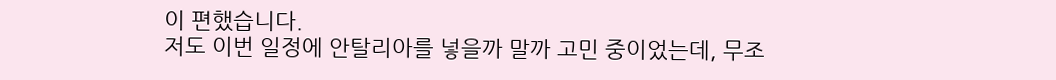이 편했습니다.
저도 이번 일정에 안탈리아를 넣을까 말까 고민 중이었는데, 무조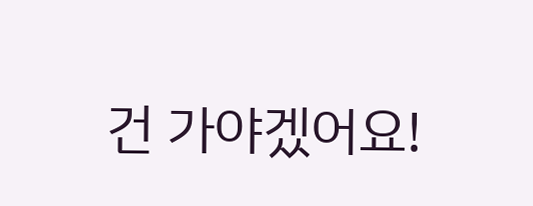건 가야겠어요!